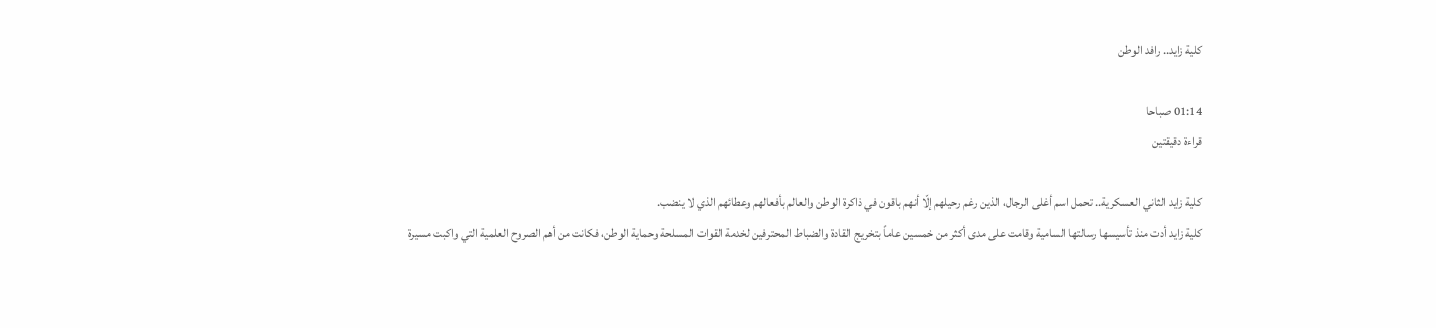كلية زايد.. رافد الوطن

01:14 صباحا
قراءة دقيقتين

كلية زايد الثاني العسكرية.. تحمل اسم أغلى الرجال، الذين رغم رحيلهم إلّا أنهم باقون في ذاكرة الوطن والعالم بأفعالهم وعطائهم الذي لا ينضب.
كلية زايد أدت منذ تأسيسها رسالتها السامية وقامت على مدى أكثر من خمسين عاماً بتخريج القادة والضباط المحترفين لخدمة القوات المسلحة وحماية الوطن، فكانت من أهم الصروح العلمية التي واكبت مسيرة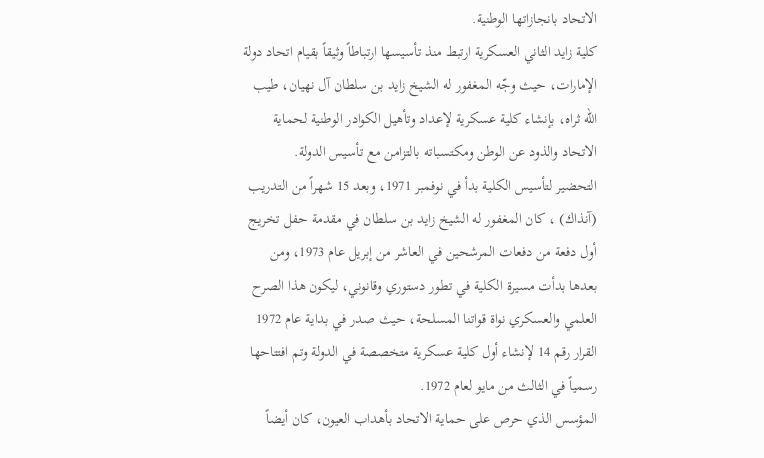الاتحاد بانجازاتها الوطنية.
كلية زايد الثاني العسكرية ارتبط منذ تأسيسها ارتباطاً وثيقاً بقيام اتحاد دولة الإمارات، حيث وجّه المغفور له الشيخ زايد بن سلطان آل نهيان، طيب الله ثراه، بإنشاء كلية عسكرية لإعداد وتأهيل الكوادر الوطنية لحماية الاتحاد والذود عن الوطن ومكتسباته بالتزامن مع تأسيس الدولة.
التحضير لتأسيس الكلية بدأ في نوفمبر 1971، وبعد 15 شهراً من التدريب (آنذاك) ، كان المغفور له الشيخ زايد بن سلطان في مقدمة حفل تخريج أول دفعة من دفعات المرشحين في العاشر من إبريل عام 1973، ومن بعدها بدأت مسيرة الكلية في تطور دستوري وقانوني، ليكون هذا الصرح العلمي والعسكري نواة قواتنا المسلحة، حيث صدر في بداية عام 1972 القرار رقم 14 لإنشاء أول كلية عسكرية متخصصة في الدولة وتم افتتاحها رسمياً في الثالث من مايو لعام 1972.
المؤسس الذي حرص على حماية الاتحاد بأهداب العيون، كان أيضاً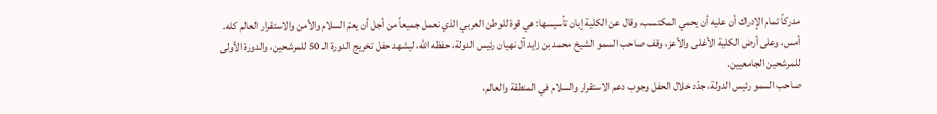مدركاً تمام الإدراك أن عليه أن يحمي المكتسب، وقال عن الكلية إبان تأسيسها: هي قوة للوطن العربي الذي نعمل جميعاً من أجل أن يعمّ السلام والأمن والاستقرار العالم كله.
أمس، وعلى أرض الكلية الأغلى والأعز، وقف صاحب السمو الشيخ محمد بن زايد آل نهيان رئيس الدولة، حفظه الله، ليشهد حفل تخريج الدورة الـ 50 للمرشحين، والدورة الأولى للمرشحين الجامعيين.
صاحب السمو رئيس الدولة، جدّد خلال الحفل وجوب دعم الاستقرار والسلام في المنطقة والعالم،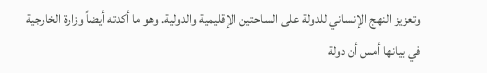وتعزيز النهج الإنساني للدولة على الساحتين الإقليمية والدولية. وهو ما أكدته أيضاً وزارة الخارجية في بيانها أمس أن دولة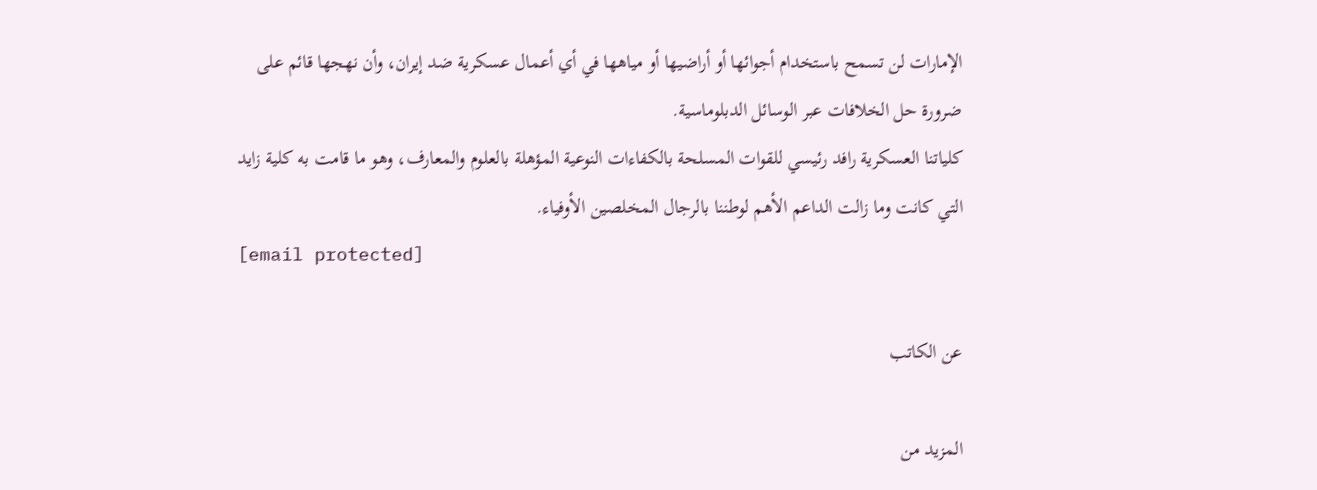الإمارات لن تسمح باستخدام أجوائها أو أراضيها أو مياهها في أي أعمال عسكرية ضد إيران، وأن نهجها قائم على ضرورة حل الخلافات عبر الوسائل الدبلوماسية.
كلياتنا العسكرية رافد رئيسي للقوات المسلحة بالكفاءات النوعية المؤهلة بالعلوم والمعارف، وهو ما قامت به كلية زايد التي كانت وما زالت الداعم الأهم لوطننا بالرجال المخلصين الأوفياء.
[email protected]

عن الكاتب

المزيد من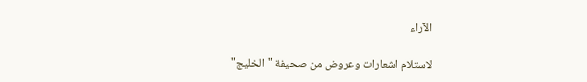الآراء

لاستلام اشعارات وعروض من صحيفة "الخليج"